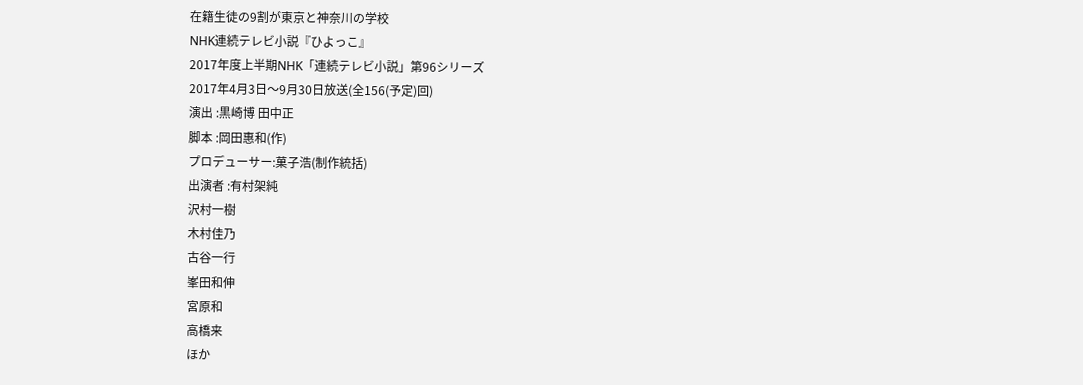在籍生徒の9割が東京と神奈川の学校
NHK連続テレビ小説『ひよっこ』
2017年度上半期NHK「連続テレビ小説」第96シリーズ
2017年4月3日〜9月30日放送(全156(予定)回)
演出 :黒崎博 田中正
脚本 :岡田惠和(作)
プロデューサー:菓子浩(制作統括)
出演者 :有村架純
沢村一樹
木村佳乃
古谷一行
峯田和伸
宮原和
高橋来
ほか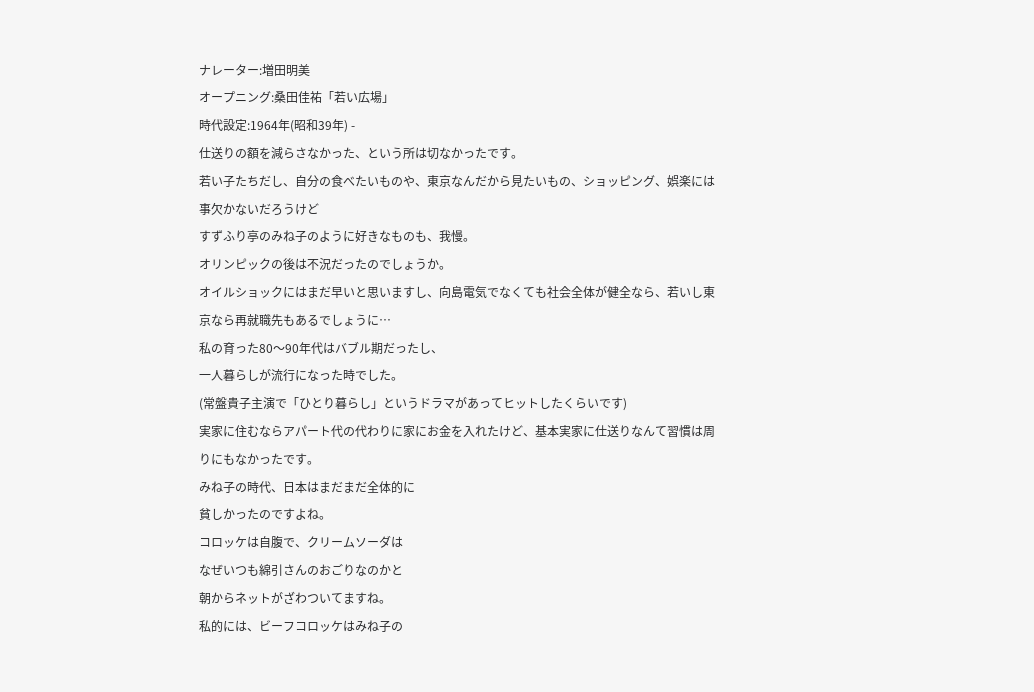ナレーター:増田明美
オープニング:桑田佳祐「若い広場」
時代設定:1964年(昭和39年) -
仕送りの額を減らさなかった、という所は切なかったです。
若い子たちだし、自分の食べたいものや、東京なんだから見たいもの、ショッピング、娯楽には事欠かないだろうけど
すずふり亭のみね子のように好きなものも、我慢。
オリンピックの後は不況だったのでしょうか。
オイルショックにはまだ早いと思いますし、向島電気でなくても社会全体が健全なら、若いし東京なら再就職先もあるでしょうに…
私の育った80〜90年代はバブル期だったし、
一人暮らしが流行になった時でした。
(常盤貴子主演で「ひとり暮らし」というドラマがあってヒットしたくらいです)
実家に住むならアパート代の代わりに家にお金を入れたけど、基本実家に仕送りなんて習慣は周りにもなかったです。
みね子の時代、日本はまだまだ全体的に
貧しかったのですよね。
コロッケは自腹で、クリームソーダは
なぜいつも綿引さんのおごりなのかと
朝からネットがざわついてますね。
私的には、ビーフコロッケはみね子の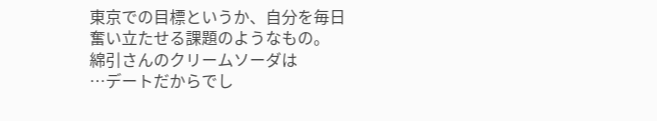東京での目標というか、自分を毎日
奮い立たせる課題のようなもの。
綿引さんのクリームソーダは
…デートだからでし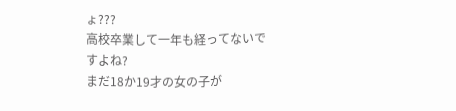ょ???
高校卒業して一年も経ってないですよね?
まだ18か19才の女の子が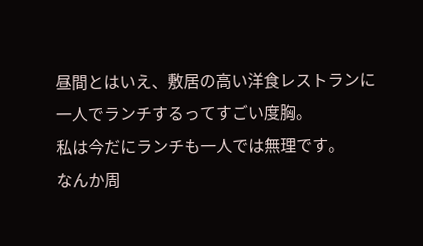昼間とはいえ、敷居の高い洋食レストランに
一人でランチするってすごい度胸。
私は今だにランチも一人では無理です。
なんか周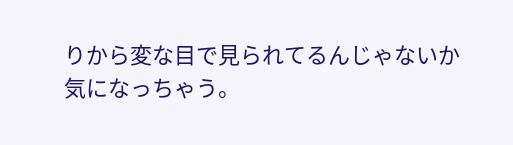りから変な目で見られてるんじゃないか
気になっちゃう。